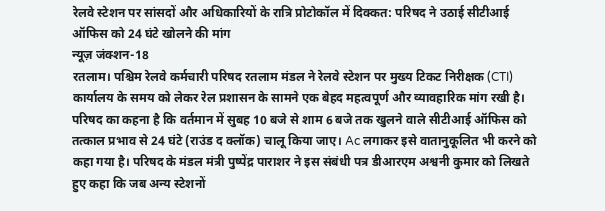रेलवे स्टेशन पर सांसदों और अधिकारियों के रात्रि प्रोटोकॉल में दिक्कत: परिषद ने उठाई सीटीआई ऑफिस को 24 घंटे खोलने की मांग
न्यूज़ जंक्शन-18
रतलाम। पश्चिम रेलवे कर्मचारी परिषद रतलाम मंडल ने रेलवे स्टेशन पर मुख्य टिकट निरीक्षक (CTI) कार्यालय के समय को लेकर रेल प्रशासन के सामने एक बेहद महत्वपूर्ण और व्यावहारिक मांग रखी है। परिषद का कहना है कि वर्तमान में सुबह 10 बजे से शाम 6 बजे तक खुलने वाले सीटीआई ऑफिस को तत्काल प्रभाव से 24 घंटे (राउंड द क्लॉक) चालू किया जाए। Ac लगाकर इसे वातानुकूलित भी करने को कहा गया है। परिषद के मंडल मंत्री पुष्पेंद्र पाराशर ने इस संबंधी पत्र डीआरएम अश्वनी कुमार को लिखते हुए कहा कि जब अन्य स्टेशनों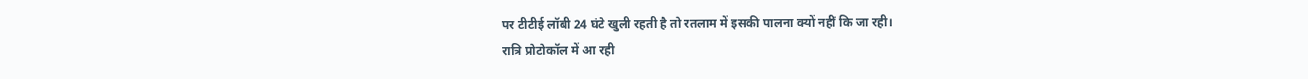पर टीटीई लॉबी 24 घंटे खुली रहती है तो रतलाम में इसकी पालना क्यों नहीं कि जा रही।
रात्रि प्रोटोकॉल में आ रही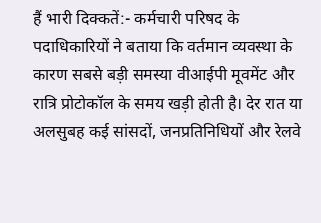हैं भारी दिक्कतें:- कर्मचारी परिषद के पदाधिकारियों ने बताया कि वर्तमान व्यवस्था के कारण सबसे बड़ी समस्या वीआईपी मूवमेंट और रात्रि प्रोटोकॉल के समय खड़ी होती है। देर रात या अलसुबह कई सांसदों, जनप्रतिनिधियों और रेलवे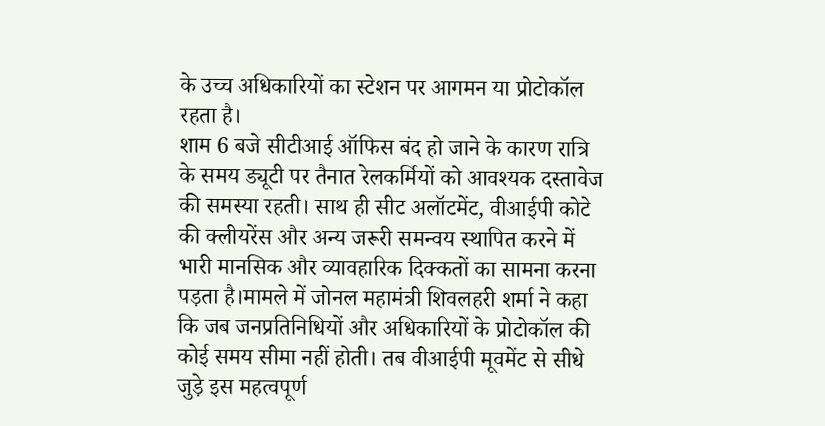के उच्च अधिकारियों का स्टेशन पर आगमन या प्रोटोकॉल रहता है।
शाम 6 बजे सीटीआई ऑफिस बंद हो जाने के कारण रात्रि के समय ड्यूटी पर तैनात रेलकर्मियों को आवश्यक दस्तावेज की समस्या रहती। साथ ही सीट अलॉटमेंट, वीआईपी कोटे की क्लीयरेंस और अन्य जरूरी समन्वय स्थापित करने में भारी मानसिक और व्यावहारिक दिक्कतों का सामना करना पड़ता है।मामले में जोनल महामंत्री शिवलहरी शर्मा ने कहा कि जब जनप्रतिनिधियों और अधिकारियों के प्रोटोकॉल की कोई समय सीमा नहीं होती। तब वीआईपी मूवमेंट से सीधे जुड़े इस महत्वपूर्ण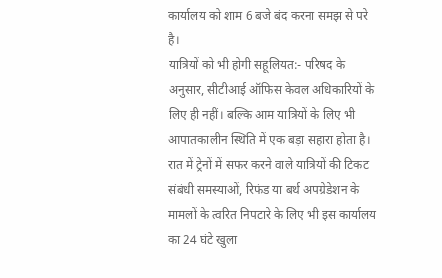कार्यालय को शाम 6 बजे बंद करना समझ से परे है।
यात्रियों को भी होगी सहूलियत:- परिषद के अनुसार, सीटीआई ऑफिस केवल अधिकारियों के लिए ही नहीं। बल्कि आम यात्रियों के लिए भी आपातकालीन स्थिति में एक बड़ा सहारा होता है। रात में ट्रेनों में सफर करने वाले यात्रियों की टिकट संबंधी समस्याओं, रिफंड या बर्थ अपग्रेडेशन के मामलों के त्वरित निपटारे के लिए भी इस कार्यालय का 24 घंटे खुला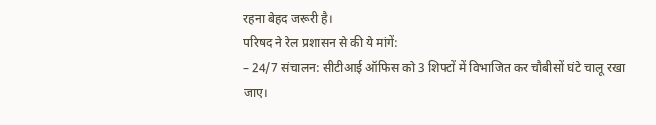रहना बेहद जरूरी है।
परिषद ने रेल प्रशासन से की ये मांगें:
– 24/7 संचालन: सीटीआई ऑफिस को 3 शिफ्टों में विभाजित कर चौबीसों घंटे चालू रखा जाए।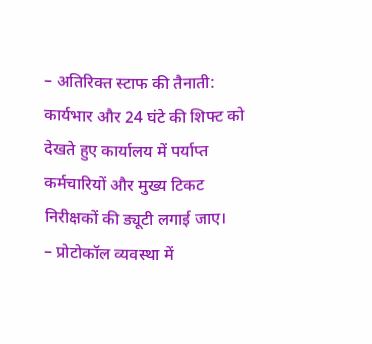– अतिरिक्त स्टाफ की तैनाती: कार्यभार और 24 घंटे की शिफ्ट को देखते हुए कार्यालय में पर्याप्त कर्मचारियों और मुख्य टिकट निरीक्षकों की ड्यूटी लगाई जाए।
– प्रोटोकॉल व्यवस्था में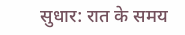सुधार: रात के समय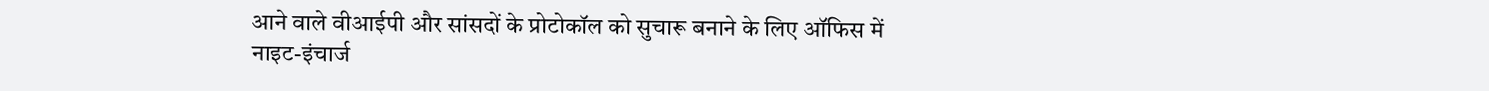आने वाले वीआईपी और सांसदों के प्रोटोकॉल को सुचारू बनाने के लिए ऑफिस में नाइट-इंचार्ज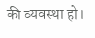की व्यवस्था हो।